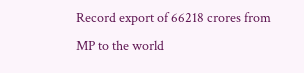Record export of 66218 crores from MP to the world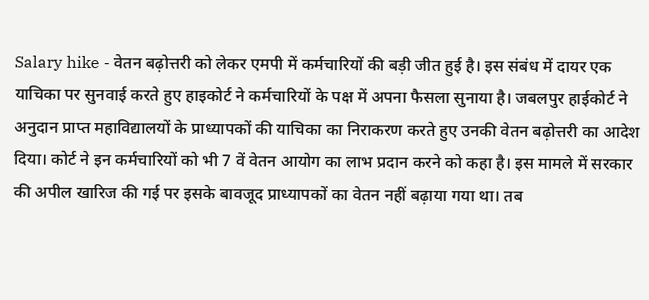Salary hike - वेतन बढ़ोत्तरी को लेकर एमपी में कर्मचारियों की बड़ी जीत हुई है। इस संबंध में दायर एक याचिका पर सुनवाई करते हुए हाइकोर्ट ने कर्मचारियों के पक्ष में अपना फैसला सुनाया है। जबलपुर हाईकोर्ट ने अनुदान प्राप्त महाविद्यालयों के प्राध्यापकों की याचिका का निराकरण करते हुए उनकी वेतन बढ़ोत्तरी का आदेश दिया। कोर्ट ने इन कर्मचारियों को भी 7 वें वेतन आयोग का लाभ प्रदान करने को कहा है। इस मामले में सरकार की अपील खारिज की गई पर इसके बावजूद प्राध्यापकों का वेतन नहीं बढ़ाया गया था। तब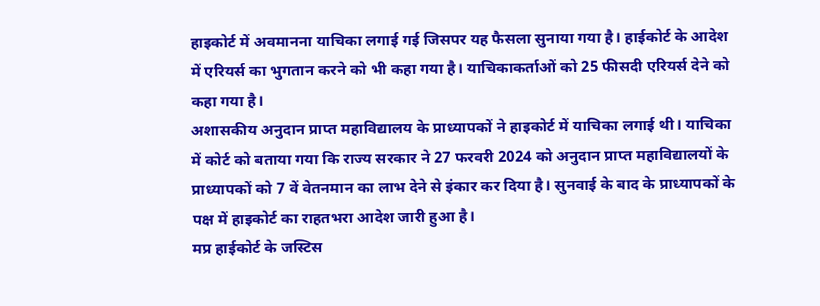हाइकोर्ट में अवमानना याचिका लगाई गई जिसपर यह फैसला सुनाया गया है। हाईकोर्ट के आदेश में एरियर्स का भुगतान करने को भी कहा गया है। याचिकाकर्ताओं को 25 फीसदी एरियर्स देने को कहा गया है।
अशासकीय अनुदान प्राप्त महाविद्यालय के प्राध्यापकों ने हाइकोर्ट में याचिका लगाई थी। याचिका में कोर्ट को बताया गया कि राज्य सरकार ने 27 फरवरी 2024 को अनुदान प्राप्त महाविद्यालयों के प्राध्यापकों को 7 वें वेतनमान का लाभ देने से इंकार कर दिया है। सुनवाई के बाद के प्राध्यापकों के पक्ष में हाइकोर्ट का राहतभरा आदेश जारी हुआ है।
मप्र हाईकोर्ट के जस्टिस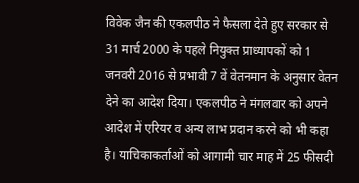विवेक जैन की एकलपीठ ने फैसला देते हुए सरकार से 31 मार्च 2000 के पहले नियुक्त प्राध्यापकों को 1 जनवरी 2016 से प्रभावी 7 वें वेतनमान के अनुसार वेतन देने का आदेश दिया। एकलपीठ ने मंगलवार को अपने आदेश में एरियर व अन्य लाभ प्रदान करने को भी कहा है। याचिकाकर्ताओं को आगामी चार माह में 25 फीसदी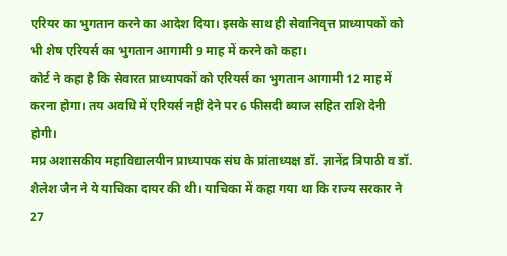एरियर का भुगतान करने का आदेश दिया। इसके साथ ही सेवानिवृत्त प्राध्यापकों को भी शेष एरियर्स का भुगतान आगामी 9 माह में करने को कहा।
कोर्ट ने कहा है कि सेवारत प्राध्यापकों को एरियर्स का भुगतान आगामी 12 माह में करना होगा। तय अवधि में एरियर्स नहीं देने पर 6 फीसदी ब्याज सहित राशि देनी होगी।
मप्र अशासकीय महाविद्यालयीन प्राध्यापक संघ के प्रांताध्यक्ष डॉ. ज्ञानेंद्र त्रिपाठी व डॉ. शैलेश जैन ने ये याचिका दायर की थी। याचिका में कहा गया था कि राज्य सरकार ने 27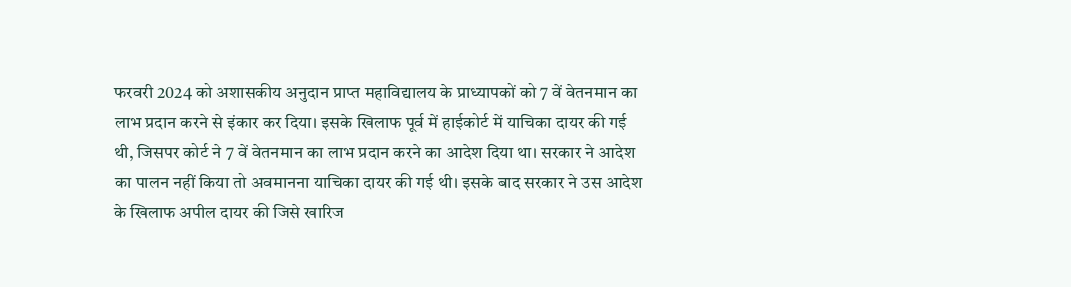फरवरी 2024 को अशासकीय अनुदान प्राप्त महाविद्यालय के प्राध्यापकों को 7 वें वेतनमान का लाभ प्रदान करने से इंकार कर दिया। इसके खिलाफ पूर्व में हाईकोर्ट में याचिका दायर की गई थी, जिसपर कोर्ट ने 7 वें वेतनमान का लाभ प्रदान करने का आदेश दिया था। सरकार ने आदेश का पालन नहीं किया तो अवमानना याचिका दायर की गई थी। इसके बाद सरकार ने उस आदेश के खिलाफ अपील दायर की जिसे खारिज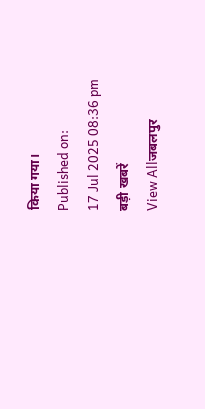किया गया।
Published on:
17 Jul 2025 08:36 pm
बड़ी खबरें
View Allजबलपुर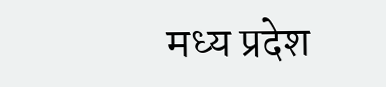मध्य प्रदेश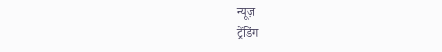न्यूज़
ट्रेंडिंग